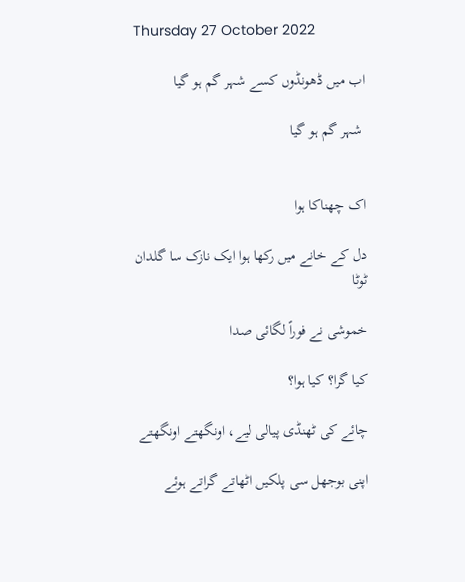Thursday 27 October 2022

اب میں ڈھونڈوں کسے شہر گم ہو گیا

 شہر گم ہو گیا


اک چھناکا ہوا

دل کے خانے میں رکھا ہوا ایک نازک سا گلدان ٹوٹا

خموشی نے فوراً لگائی صدا

کیا گرا؟ کیا ہوا؟

چائے کی ٹھنڈی پیالی لیے، اونگھتے اونگھتے

اپنی بوجھل سی پلکیں اٹھاتے گراتے ہوئے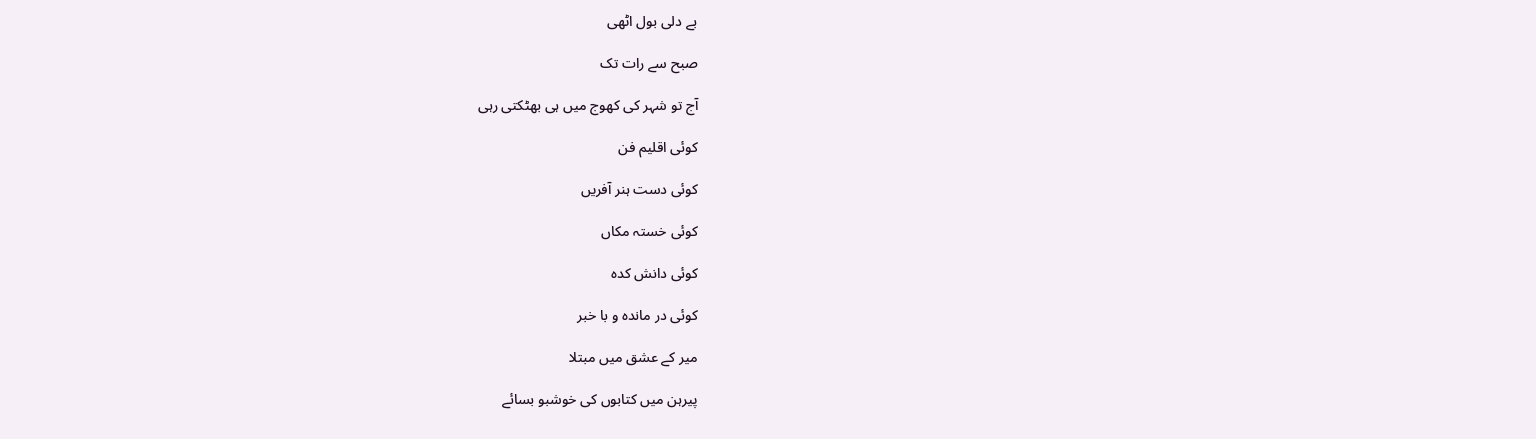بے دلی بول اٹھی

صبح سے رات تک

آج تو شہر کی کھوج میں ہی بھٹکتی رہی

کوئی اقلیم فن

کوئی دست ہنر آفریں

کوئی خستہ مکاں

کوئی دانش کدہ

کوئی در ماندہ و با خبر

میر کے عشق میں مبتلا

پیرہن میں کتابوں کی خوشبو بسائے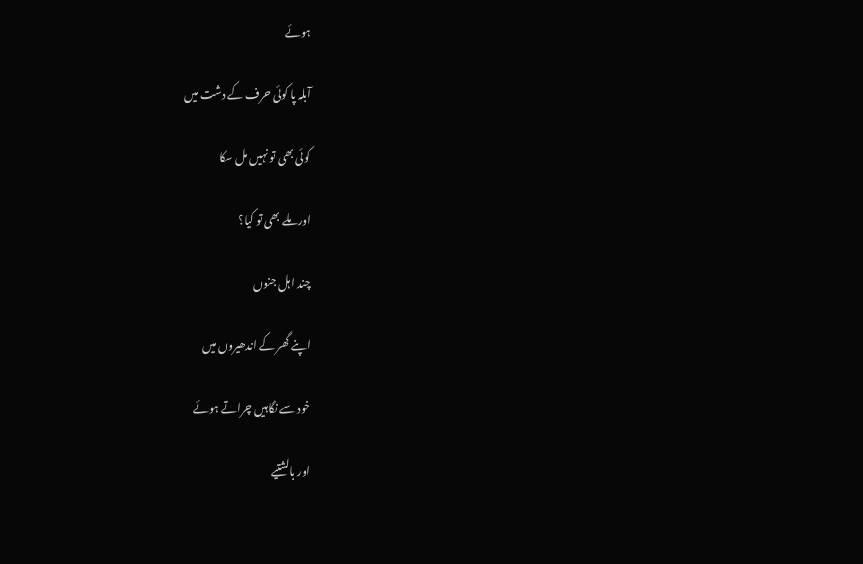ہوئے

آبلہ پا کوئی حرف کے دشت میں

کوئی بھی تو نہیں مل سکا

اور ملے بھی تو کیا؟

چند اہل جنوں

اپنے گھر کے اندھیروں میں

خود سے نگاہیں چراتے ہوئے

اور بالشتیے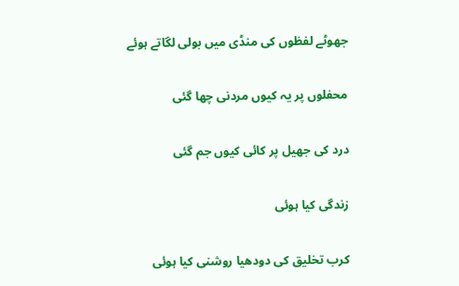جھوٹے لفظوں کی منڈی میں بولی لگاتے ہوئے

محفلوں پر یہ کیوں مردنی چھا گئی

درد کی جھیل پر کائی کیوں جم گئی

زندگی کیا ہوئی

کرب تخلیق کی دودھیا روشنی کیا ہوئی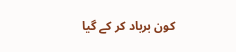کون برباد کر کے گیا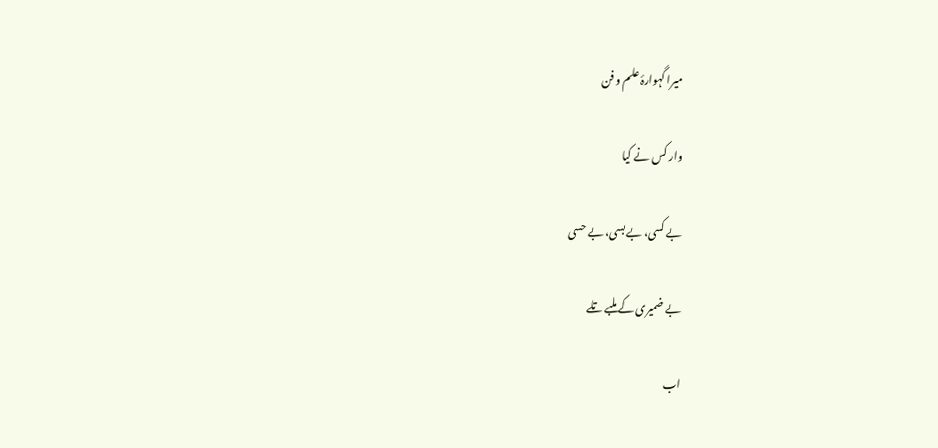میرا گہوارۂ علم و فن

وار کس نے کیا

بے کسی، بے بسی، بے حسی

بے ضمیری کے ملبے تلے

اب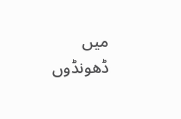میں ڈھونڈوں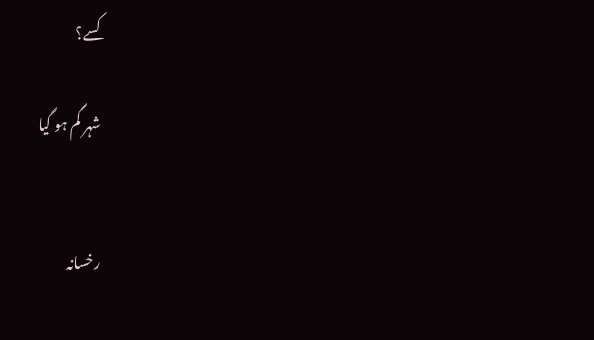کسے؟

شہر گم ہو گیا


رخسانہ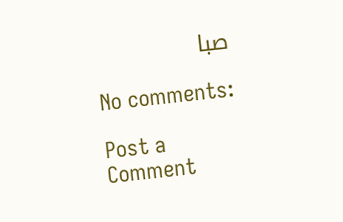صبا

No comments:

Post a Comment